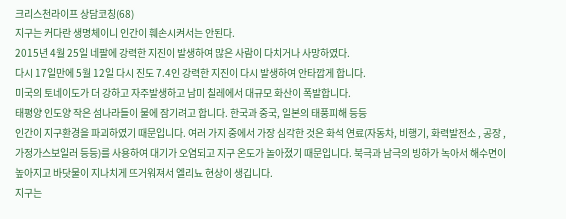크리스천라이프 상담코칭(68)
지구는 커다란 생명체이니 인간이 훼손시켜서는 안된다.
2015년 4월 25일 네팔에 강력한 지진이 발생하여 많은 사람이 다치거나 사망하였다.
다시 17일만에 5월 12일 다시 진도 7.4인 강력한 지진이 다시 발생하여 안타깝게 합니다.
미국의 토네이도가 더 강하고 자주발생하고 남미 칠레에서 대규모 화산이 폭발합니다.
태평양 인도양 작은 섬나라들이 물에 잠기려고 합니다. 한국과 중국, 일본의 태풍피해 등등
인간이 지구환경을 파괴하였기 때문입니다. 여러 가지 중에서 가장 심각한 것은 화석 연료(자동차, 비행기, 화력발전소 , 공장 , 가정가스보일러 등등)를 사용하여 대기가 오염되고 지구 온도가 놀아졌기 때문입니다. 북극과 남극의 빙하가 녹아서 해수면이 높아지고 바닷물이 지나치게 뜨거워져서 엘리뇨 현상이 생깁니다.
지구는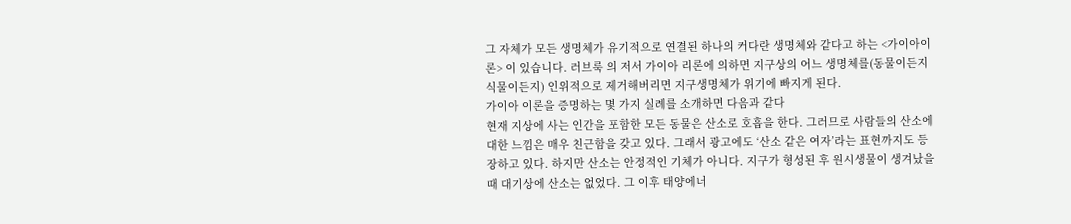그 자체가 모든 생명체가 유기적으로 연결된 하나의 커다란 생명체와 같다고 하는 <가이아이론> 이 있습니다. 러브룩 의 저서 가이아 리론에 의하면 지구상의 어느 생명체를(동물이든지 식물이든지) 인위적으로 제거해버리면 지구생명체가 위기에 빠지게 된다.
가이아 이론을 증명하는 몇 가지 실례를 소개하면 다음과 같다
현재 지상에 사는 인간을 포함한 모든 동물은 산소로 호흡을 한다. 그러므로 사람들의 산소에 대한 느낌은 매우 친근함을 갖고 있다. 그래서 광고에도 ‘산소 같은 여자’라는 표현까지도 등장하고 있다. 하지만 산소는 안정적인 기체가 아니다. 지구가 형성된 후 원시생물이 생겨났을 때 대기상에 산소는 없었다. 그 이후 태양에너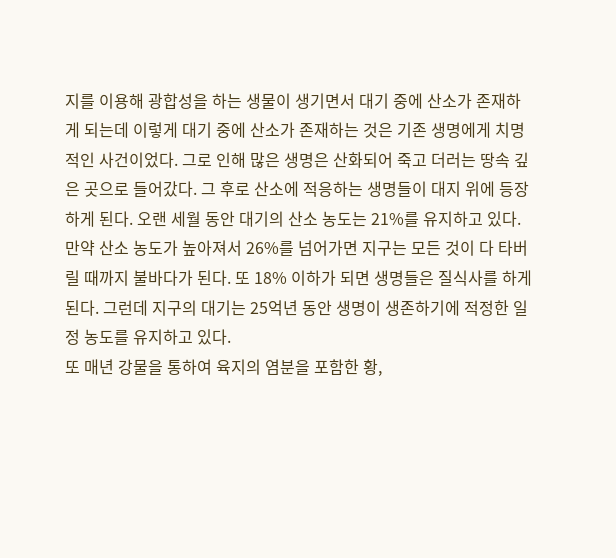지를 이용해 광합성을 하는 생물이 생기면서 대기 중에 산소가 존재하게 되는데 이렇게 대기 중에 산소가 존재하는 것은 기존 생명에게 치명적인 사건이었다. 그로 인해 많은 생명은 산화되어 죽고 더러는 땅속 깊은 곳으로 들어갔다. 그 후로 산소에 적응하는 생명들이 대지 위에 등장하게 된다. 오랜 세월 동안 대기의 산소 농도는 21%를 유지하고 있다. 만약 산소 농도가 높아져서 26%를 넘어가면 지구는 모든 것이 다 타버릴 때까지 불바다가 된다. 또 18% 이하가 되면 생명들은 질식사를 하게 된다. 그런데 지구의 대기는 25억년 동안 생명이 생존하기에 적정한 일정 농도를 유지하고 있다.
또 매년 강물을 통하여 육지의 염분을 포함한 황,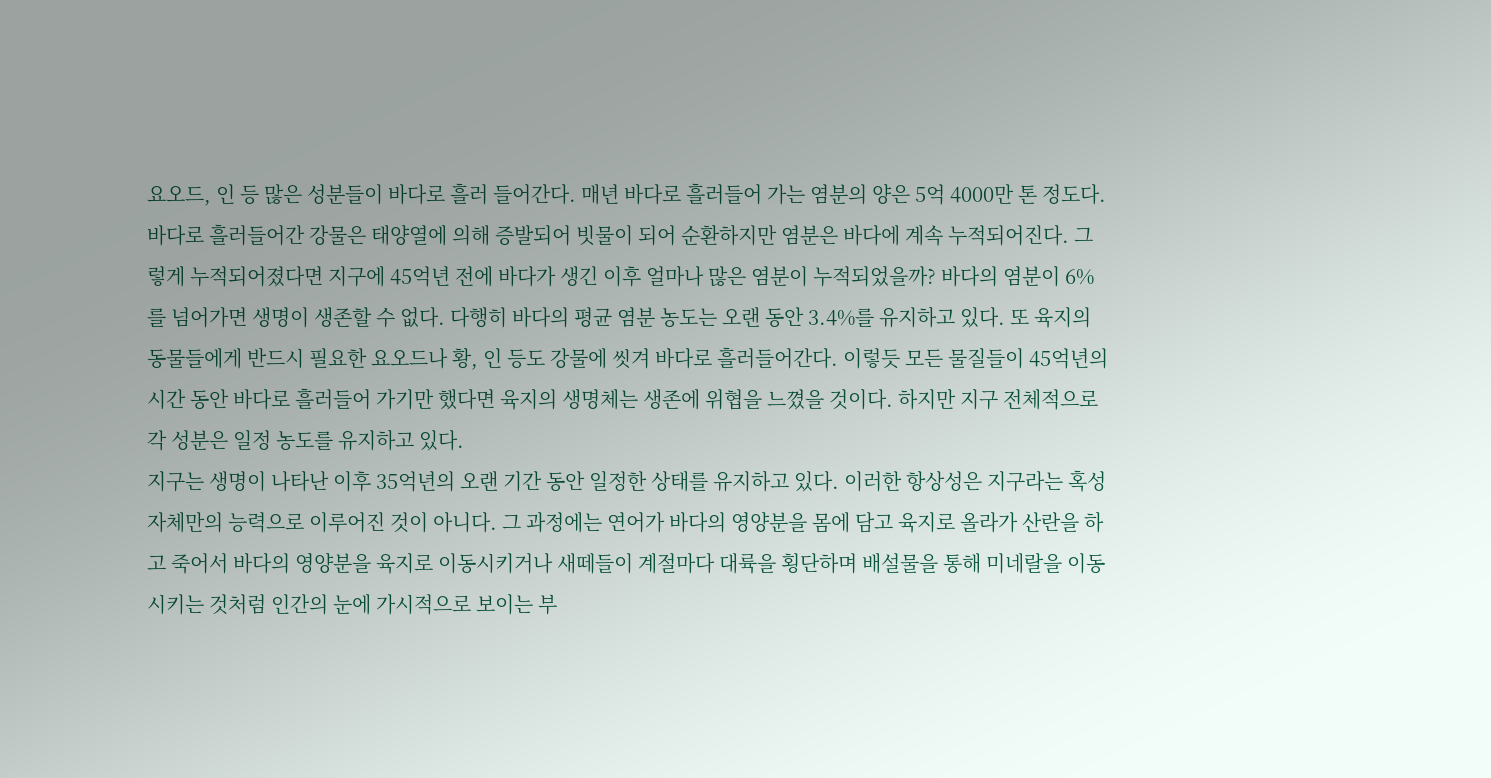요오드, 인 등 많은 성분들이 바다로 흘러 들어간다. 매년 바다로 흘러들어 가는 염분의 양은 5억 4000만 톤 정도다. 바다로 흘러들어간 강물은 태양열에 의해 증발되어 빗물이 되어 순환하지만 염분은 바다에 계속 누적되어진다. 그렇게 누적되어졌다면 지구에 45억년 전에 바다가 생긴 이후 얼마나 많은 염분이 누적되었을까? 바다의 염분이 6%를 넘어가면 생명이 생존할 수 없다. 다행히 바다의 평균 염분 농도는 오랜 동안 3.4%를 유지하고 있다. 또 육지의 동물들에게 반드시 필요한 요오드나 황, 인 등도 강물에 씻겨 바다로 흘러들어간다. 이렇듯 모든 물질들이 45억년의 시간 동안 바다로 흘러들어 가기만 했다면 육지의 생명체는 생존에 위협을 느꼈을 것이다. 하지만 지구 전체적으로 각 성분은 일정 농도를 유지하고 있다.
지구는 생명이 나타난 이후 35억년의 오랜 기간 동안 일정한 상태를 유지하고 있다. 이러한 항상성은 지구라는 혹성 자체만의 능력으로 이루어진 것이 아니다. 그 과정에는 연어가 바다의 영양분을 몸에 담고 육지로 올라가 산란을 하고 죽어서 바다의 영양분을 육지로 이동시키거나 새떼들이 계절마다 대륙을 횡단하며 배설물을 통해 미네랄을 이동시키는 것처럼 인간의 눈에 가시적으로 보이는 부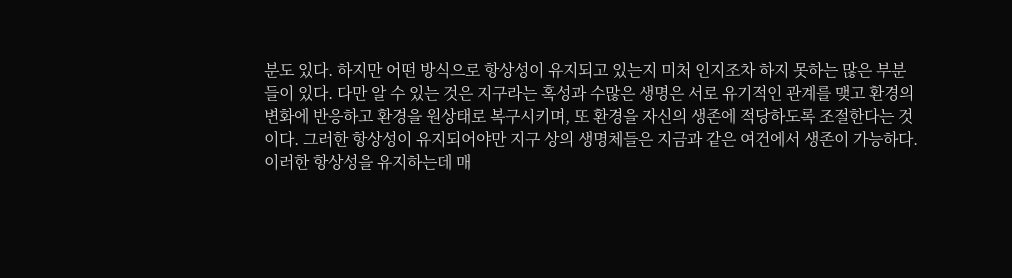분도 있다. 하지만 어떤 방식으로 항상성이 유지되고 있는지 미처 인지조차 하지 못하는 많은 부분들이 있다. 다만 알 수 있는 것은 지구라는 혹성과 수많은 생명은 서로 유기적인 관계를 맺고 환경의 변화에 반응하고 환경을 원상태로 복구시키며, 또 환경을 자신의 생존에 적당하도록 조절한다는 것이다. 그러한 항상성이 유지되어야만 지구 상의 생명체들은 지금과 같은 여건에서 생존이 가능하다.
이러한 항상성을 유지하는데 매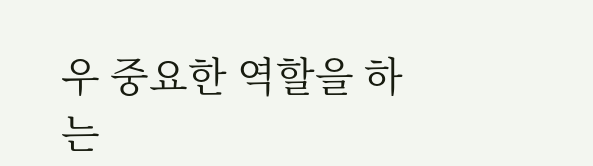우 중요한 역할을 하는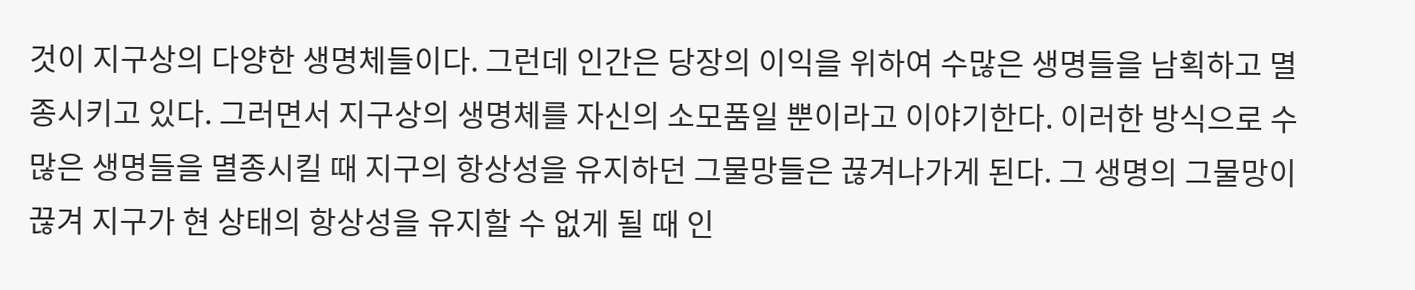것이 지구상의 다양한 생명체들이다. 그런데 인간은 당장의 이익을 위하여 수많은 생명들을 남획하고 멸종시키고 있다. 그러면서 지구상의 생명체를 자신의 소모품일 뿐이라고 이야기한다. 이러한 방식으로 수많은 생명들을 멸종시킬 때 지구의 항상성을 유지하던 그물망들은 끊겨나가게 된다. 그 생명의 그물망이 끊겨 지구가 현 상태의 항상성을 유지할 수 없게 될 때 인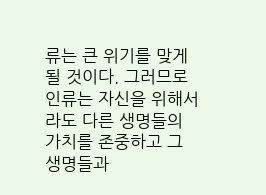류는 큰 위기를 맞게 될 것이다. 그러므로 인류는 자신을 위해서라도 다른 생명들의 가치를 존중하고 그 생명들과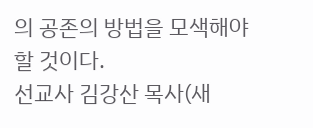의 공존의 방법을 모색해야 할 것이다.
선교사 김강산 목사(새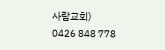사람교회)
0426 848 778